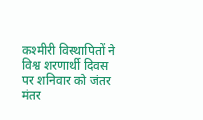कश्मीरी विस्थापितों ने विश्व शरणार्थी दिवस पर शनिवार को जंतर मंतर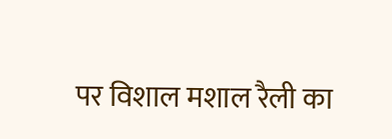पर विशाल मशाल रैली का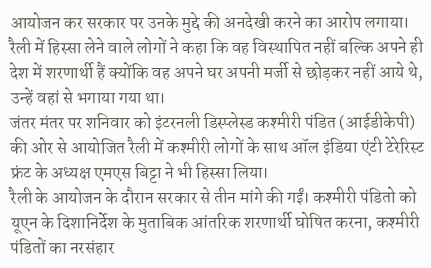आयोजन कर सरकार पर उनके मुद्दे की अनदेखी करने का आरोप लगाया।
रैली में हिस्सा लेने वाले लोगों ने कहा कि वह विस्थापित नहीं बल्कि अपने ही देश में शरणार्थी हैं क्योंकि वह अपने घर अपनी मर्जी से छोड़कर नहीं आये थे, उन्हें वहां से भगाया गया था।
जंतर मंतर पर शनिवार को इंटरनली डिस्प्लेस्ड कश्मीरी पंडित (आईडीकेपी) की ओर से आयोजित रैली में कश्मीरी लोगों के साथ ऑल इंडिया एंटी टेरेरिस्ट फ्रंट के अध्यक्ष एमएस बिट्टा ने भी हिस्सा लिया।
रैली के आयोजन के दौरान सरकार से तीन मांगे की गईं। कश्मीरी पंडितो को यूएन के दिशानिर्देश के मुताबिक आंतरिक शरणार्थी घोषित करना, कश्मीरी पंडितों का नरसंहार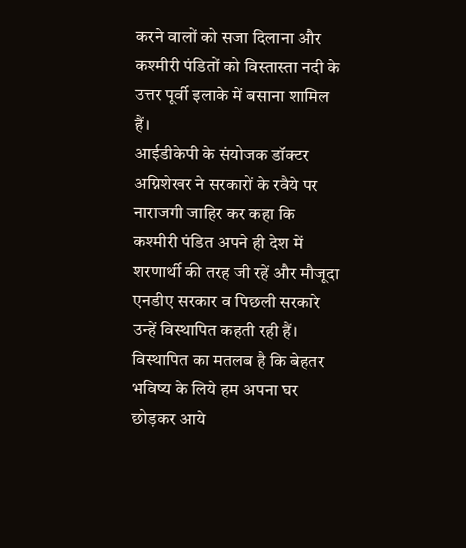करने वालों को सजा दिलाना और कश्मीरी पंडितों को विस्तास्ता नदी के उत्तर पूर्वी इलाके में बसाना शामिल हैं।
आईडीकेपी के संयोजक डॉक्टर अग्निशेखर ने सरकारों के रवैये पर नाराजगी जाहिर कर कहा कि कश्मीरी पंडित अपने ही देश में शरणार्थी की तरह जी रहें और मौजूदा एनडीए सरकार व पिछली सरकारे उन्हें विस्थापित कहती रही हैं। विस्थापित का मतलब है कि बेहतर भविष्य के लिये हम अपना घर छोड़कर आये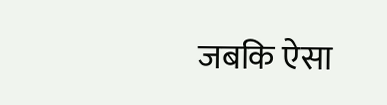जबकि ऐसा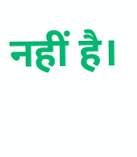नहीं है।